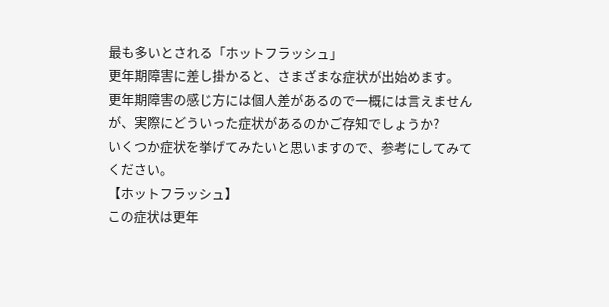最も多いとされる「ホットフラッシュ」
更年期障害に差し掛かると、さまざまな症状が出始めます。
更年期障害の感じ方には個人差があるので一概には言えませんが、実際にどういった症状があるのかご存知でしょうか?
いくつか症状を挙げてみたいと思いますので、参考にしてみてください。
【ホットフラッシュ】
この症状は更年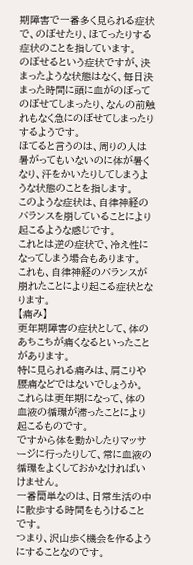期障害で一番多く見られる症状で、のぼせたり、ほてったりする症状のことを指しています。
のぼせるという症状ですが、決まったような状態はなく、毎日決まった時間に頭に血がのぼってのぼせてしまったり、なんの前触れもなく急にのぼせてしまったりするようです。
ほてると言うのは、周りの人は暑がってもいないのに体が暑くなり、汗をかいたりしてしまうような状態のことを指します。
このような症状は、自律神経のバランスを崩していることにより起こるような感じです。
これとは逆の症状で、冷え性になってしまう場合もあります。
これも、自律神経のバランスが崩れたことにより起こる症状となります。
【痛み】
更年期障害の症状として、体のあちこちが痛くなるといったことがあります。
特に見られる痛みは、肩こりや腰痛などではないでしょうか。
これらは更年期になって、体の血液の循環が滞ったことにより起こるものです。
ですから体を動かしたりマッサージに行ったりして、常に血液の循環をよくしておかなければいけません。
一番簡単なのは、日常生活の中に散歩する時間をもうけることです。
つまり、沢山歩く機会を作るようにすることなのです。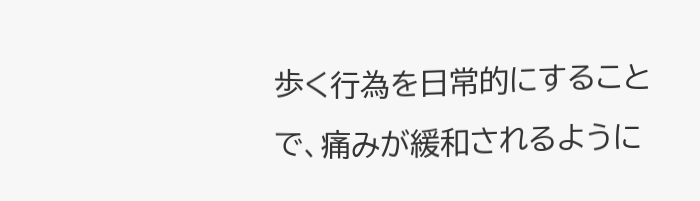歩く行為を日常的にすることで、痛みが緩和されるように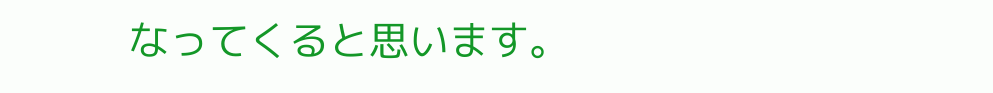なってくると思います。